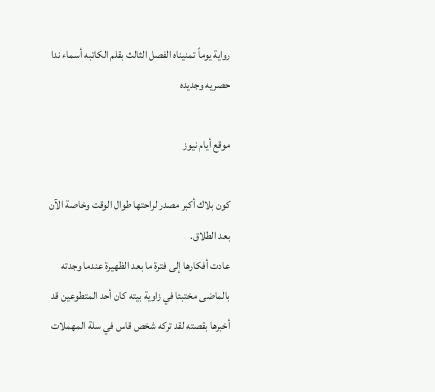رواية يوماً تمنيناه الفصل الثالث بقلم الكاتبه أسماء ندا حصريه وجديده

موقع أيام نيوز

كون بلاك أكبر مصدر لراحتها طوال الوقت وخاصة الآن بعد الطلاق.
عادت أفكارها إلى فترة ما بعد الظهيرة عندما وجدته بالماضى مختبئا في زاوية بيته كان أحد المتطوعين قد أخبرها بقصته لقد تركه شخص قاس في سلة المهملات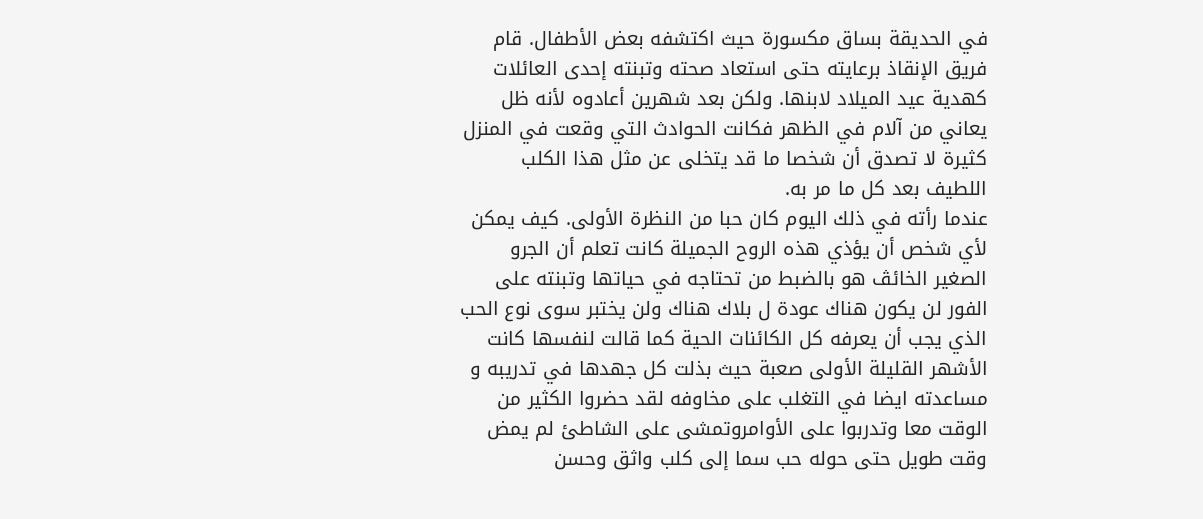في الحديقة بساق مکسورة حيث اكتشفه بعض الأطفال. قام فريق الإنقاذ برعايته حتى استعاد صحته وتبنته إحدى العائلات كهدية عيد الميلاد لابنها. ولكن بعد شهرين أعادوه لأنه ظل يعاني من آلام في الظهر فكانت الحوادث التي وقعت في المنزل كثيرة لا تصدق أن شخصا ما قد يتخلى عن مثل هذا الكلب اللطيف بعد كل ما مر به.
عندما رأته في ذلك اليوم كان حبا من النظرة الأولى. كيف يمكن لأي شخص أن يؤذي هذه الروح الجميلة كانت تعلم أن الجرو الصغير الخائڤ هو بالضبط من تحتاجه في حياتها وتبنته على الفور لن يكون هناك عودة ل بلاك هناك ولن يختبر سوى نوع الحب الذي يجب أن يعرفه كل الكائنات الحية كما قالت لنفسها كانت الأشهر القليلة الأولى صعبة حيث بذلت كل جهدها في تدريبه و مساعدته ايضا في التغلب على مخاوفه لقد حضروا الكثير من الوقت معا وتدربوا على الأوامروتمشى على الشاطئ لم يمض وقت طويل حتى حوله حب سما إلى كلب واثق وحسن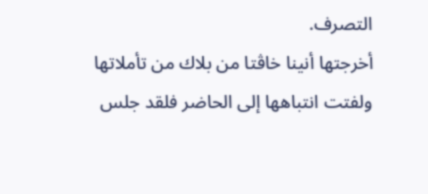التصرف.
أخرجتها أنينا خاڤتا من بلاك من تأملاتها ولفتت انتباهها إلى الحاضر فلقد جلس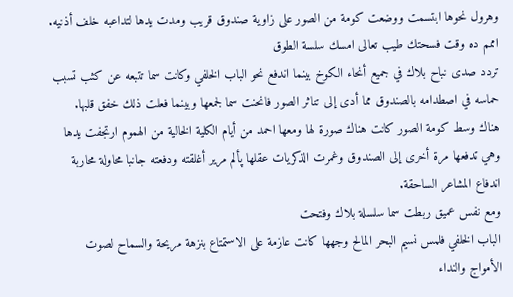وهرول نحوها ابتسمت ووضعت كومة من الصور على زاوية صندوق قريب ومدت يدها لتداعبه خلف أذنيه.
اممم ده وقت فسحتك طيب تعالى امسك سلسة الطوق
تردد صدى نباح بلاك في جميع أنحاء الكوخ بينما اندفع نحو الباب الخلفي وكانت سما تتبعه عن كثب تسبب حماسه في اصطدامه بالصندوق مما أدى إلى تناثر الصور فانحنت سما لجمعها وبينما فعلت ذلك خفق قلبها.
هناك وسط كومة الصور كانت هناك صورة لها ومعها احمد من أيام الكلية الخالية من الهموم ارتجفت يدها وهي تدفعها مرة أخرى إلى الصندوق وغمرت الذكريات عقلها پألم مرير أغلقته ودفعته جانبا محاولة محاربة اندفاع المشاعر الساحقة.
ومع نفس عميق ربطت سما سلسلة بلاك وفتحت
الباب الخلفي فلمس نسيم البحر المالح وجهها كانت عازمة على الاستمتاع بنزهة مريحة والسماح لصوت الأمواج والنداء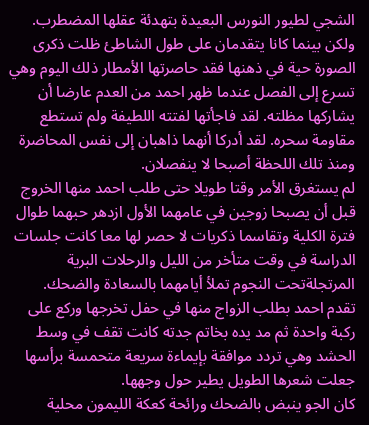الشجي لطيور النورس البعيدة بتهدئة عقلها المضطرب.
ولكن بينما كانا يتقدمان على طول الشاطئ ظلت ذكرى الصورة حية في ذهنها فقد حاصرتها الأمطار ذلك اليوم وهي تسرع إلى الفصل عندما ظهر احمد من العدم عارضا أن يشاركها مظلته. لقد فاجأتها لفتته اللطيفة ولم تستطع مقاومة سحره. لقد أدركا أنهما ذاهبان إلى نفس المحاضرة ومنذ تلك اللحظة أصبحا لا ينفصلان.
لم يستغرق الأمر وقتا طويلا حتى طلب احمد منها الخروج قبل أن يصبحا زوجين في عامهما الأول ازدهر حبهما طوال فترة الكلية وتقاسما ذكريات لا حصر لها معا كانت جلسات الدراسة في وقت متأخر من الليل والرحلات البرية المرتجلةتحت النجوم تملأ أيامهما بالسعادة والضحك.
تقدم احمد بطلب الزواج منها في حفل تخرجها وركع على ركبة واحدة ثم مد يده بخاتم جدته كانت تقف في وسط الحشد وهي تردد موافقة بإيماءة سريعة متحمسة برأسها جعلت شعرها الطويل يطير حول وجهها.
كان الجو ينبض بالضحك ورائحة كعكة الليمون محلية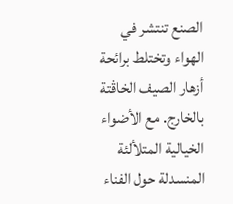الصنع تنتشر في الهواء وتختلط برائحة أزهار الصيف الخاڤتة بالخارج. مع الأضواء الخيالية المتلألئة المنسدلة حول الفناء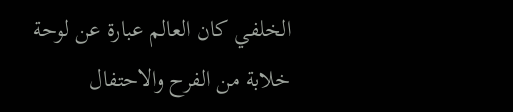الخلفي كان العالم عبارة عن لوحة خلابة من الفرح والاحتفال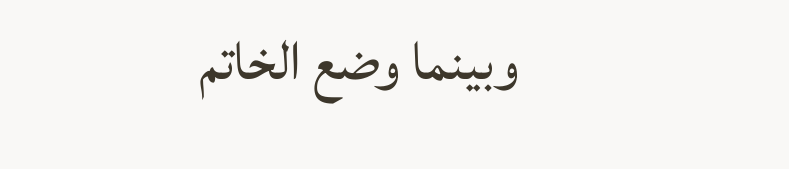وبينما وضع الخاتم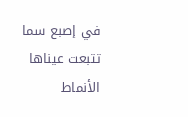في إصبع سما تتبعت عيناها الأنماط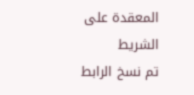المعقدة على الشريط
تم نسخ الرابط